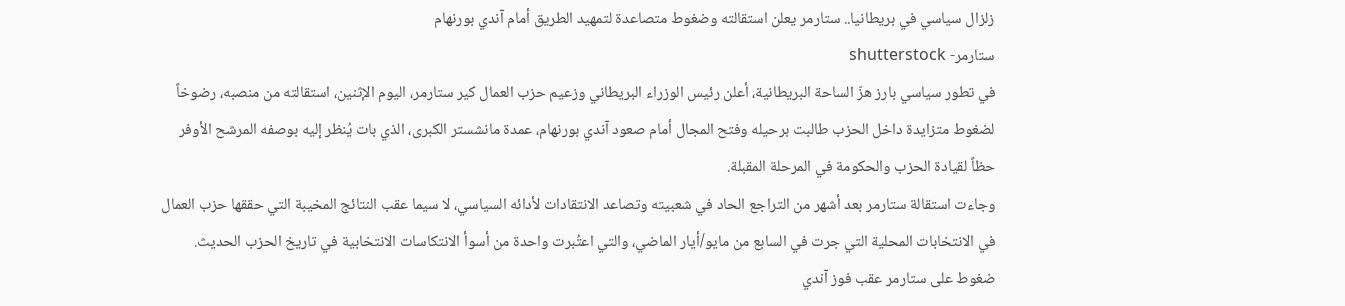زلزال سياسي في بريطانيا.. ستارمر يعلن استقالته وضغوط متصاعدة لتمهيد الطريق أمام آندي بورنهام
ستارمر- shutterstock
في تطور سياسي بارز هزّ الساحة البريطانية، أعلن رئيس الوزراء البريطاني وزعيم حزب العمال كير ستارمر، اليوم الإثنين، استقالته من منصبه، رضوخاً لضغوط متزايدة داخل الحزب طالبت برحيله وفتح المجال أمام صعود آندي بورنهام، عمدة مانشستر الكبرى، الذي بات يُنظر إليه بوصفه المرشح الأوفر حظاً لقيادة الحزب والحكومة في المرحلة المقبلة.
وجاءت استقالة ستارمر بعد أشهر من التراجع الحاد في شعبيته وتصاعد الانتقادات لأدائه السياسي، لا سيما عقب النتائج المخيبة التي حققها حزب العمال في الانتخابات المحلية التي جرت في السابع من مايو/أيار الماضي، والتي اعتُبرت واحدة من أسوأ الانتكاسات الانتخابية في تاريخ الحزب الحديث.
ضغوط على ستارمر عقب فوز آندي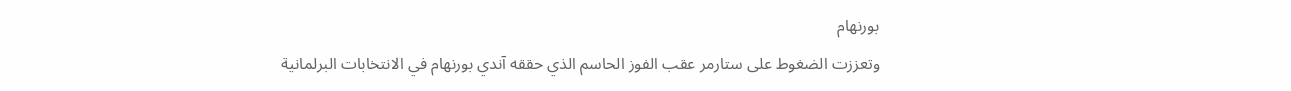بورنهام
وتعززت الضغوط على ستارمر عقب الفوز الحاسم الذي حققه آندي بورنهام في الانتخابات البرلمانية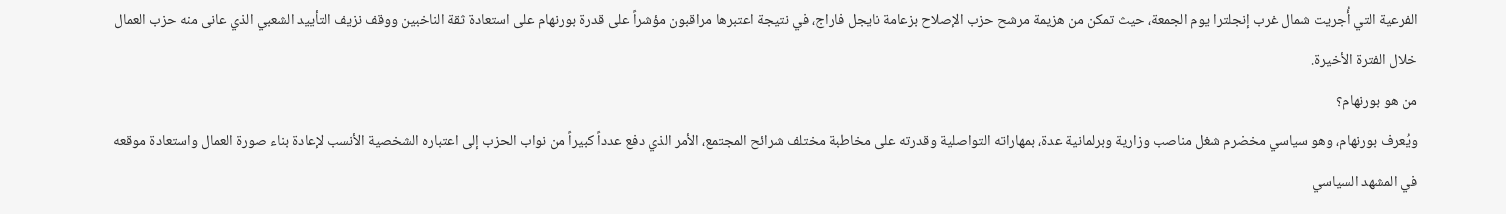الفرعية التي أُجريت شمال غرب إنجلترا يوم الجمعة، حيث تمكن من هزيمة مرشح حزب الإصلاح بزعامة نايجل فاراج، في نتيجة اعتبرها مراقبون مؤشراً على قدرة بورنهام على استعادة ثقة الناخبين ووقف نزيف التأييد الشعبي الذي عانى منه حزب العمال خلال الفترة الأخيرة.
من هو بورنهام؟
ويُعرف بورنهام، وهو سياسي مخضرم شغل مناصب وزارية وبرلمانية عدة، بمهاراته التواصلية وقدرته على مخاطبة مختلف شرائح المجتمع، الأمر الذي دفع عدداً كبيراً من نواب الحزب إلى اعتباره الشخصية الأنسب لإعادة بناء صورة العمال واستعادة موقعه في المشهد السياسي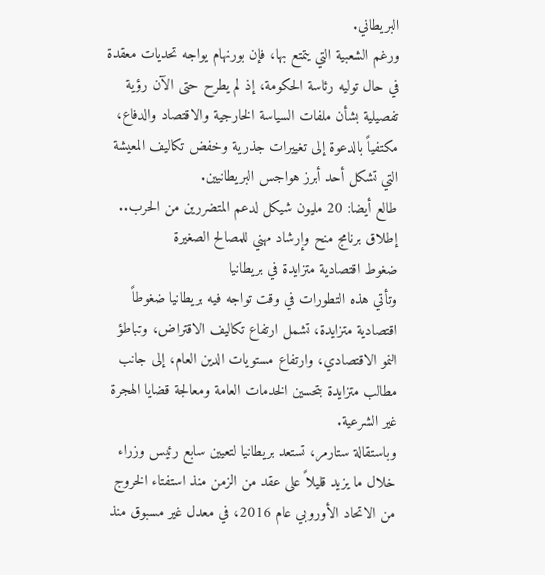البريطاني.
ورغم الشعبية التي يتمتع بها، فإن بورنهام يواجه تحديات معقدة في حال توليه رئاسة الحكومة، إذ لم يطرح حتى الآن رؤية تفصيلية بشأن ملفات السياسة الخارجية والاقتصاد والدفاع، مكتفياً بالدعوة إلى تغييرات جذرية وخفض تكاليف المعيشة التي تشكل أحد أبرز هواجس البريطانيين.
طالع أيضا: 20 مليون شيكل لدعم المتضررين من الحرب.. إطلاق برنامج منح وإرشاد مهني للمصالح الصغيرة
ضغوط اقتصادية متزايدة في بريطانيا
وتأتي هذه التطورات في وقت تواجه فيه بريطانيا ضغوطاً اقتصادية متزايدة، تشمل ارتفاع تكاليف الاقتراض، وتباطؤ النمو الاقتصادي، وارتفاع مستويات الدين العام، إلى جانب مطالب متزايدة بتحسين الخدمات العامة ومعالجة قضايا الهجرة غير الشرعية.
وباستقالة ستارمر، تستعد بريطانيا لتعيين سابع رئيس وزراء خلال ما يزيد قليلاً على عقد من الزمن منذ استفتاء الخروج من الاتحاد الأوروبي عام 2016، في معدل غير مسبوق منذ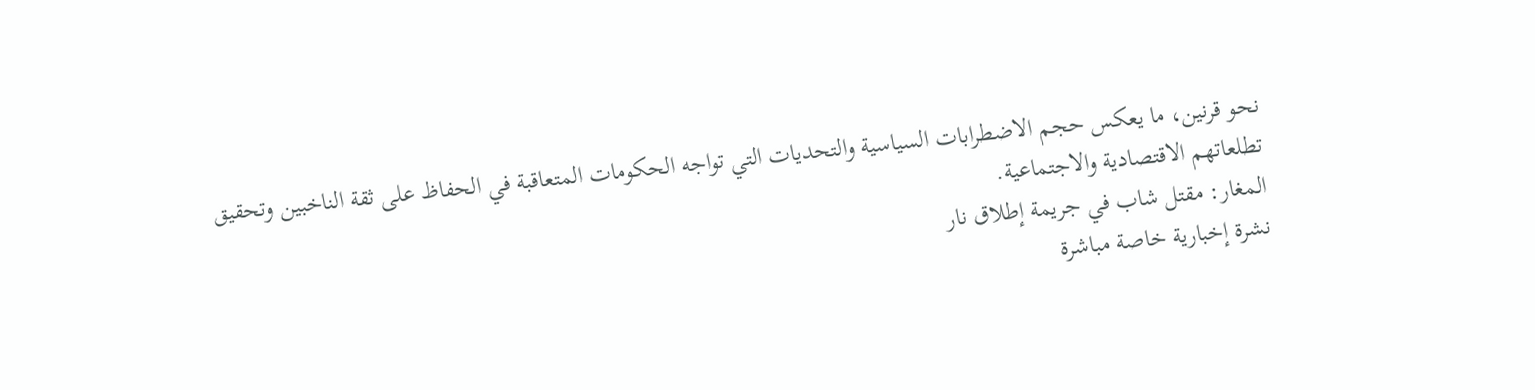نحو قرنين، ما يعكس حجم الاضطرابات السياسية والتحديات التي تواجه الحكومات المتعاقبة في الحفاظ على ثقة الناخبين وتحقيق تطلعاتهم الاقتصادية والاجتماعية.
المغار: مقتل شاب في جريمة إطلاق نار
نشرة إخبارية خاصة مباشرة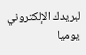لبريدك الإلكتروني يوميا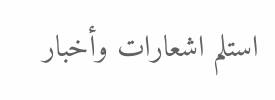استلم اشعارات وأخبار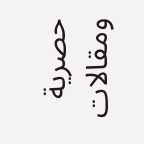حصرية ومقالات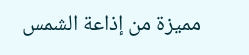مميزة من إذاعة الشمس